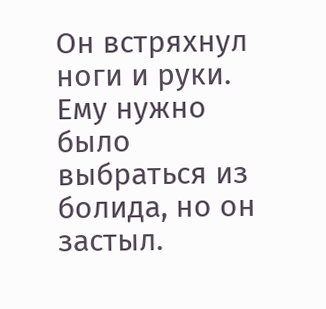Он встряхнул ноги и руки. Ему нужно было выбраться из болида, но он застыл.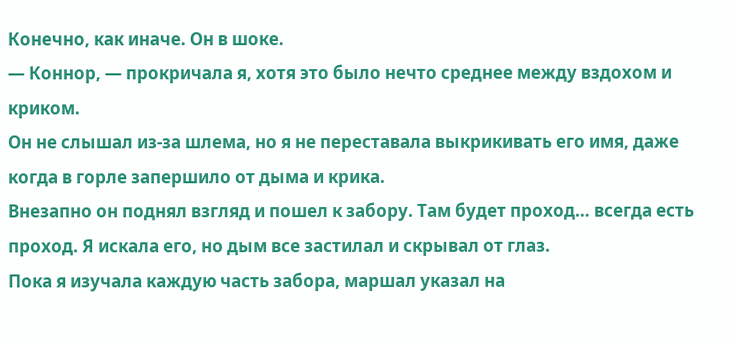Конечно, как иначе. Он в шоке.
— Коннор, — прокричала я, хотя это было нечто среднее между вздохом и криком.
Он не слышал из-за шлема, но я не переставала выкрикивать его имя, даже когда в горле запершило от дыма и крика.
Внезапно он поднял взгляд и пошел к забору. Там будет проход… всегда есть проход. Я искала его, но дым все застилал и скрывал от глаз.
Пока я изучала каждую часть забора, маршал указал на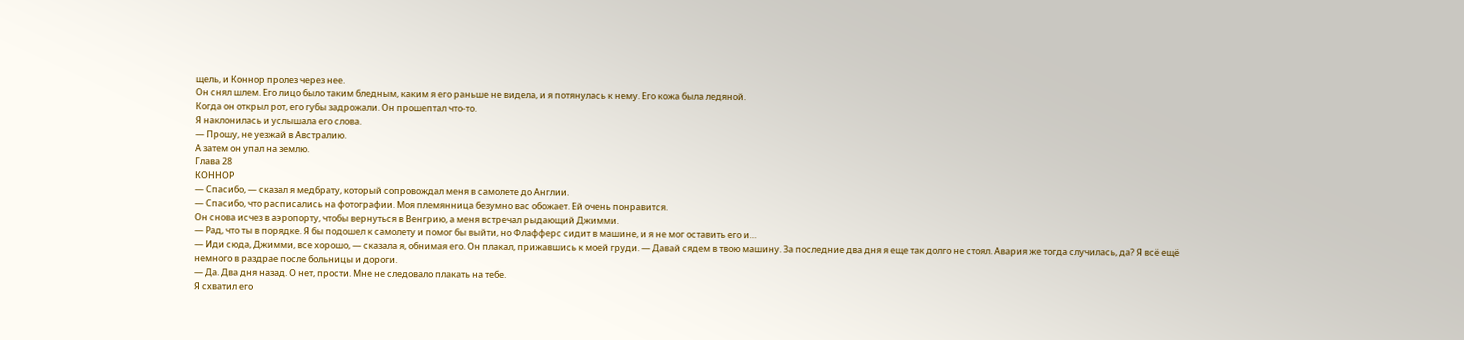щель, и Коннор пролез через нее.
Он снял шлем. Его лицо было таким бледным, каким я его раньше не видела, и я потянулась к нему. Его кожа была ледяной.
Когда он открыл рот, его губы задрожали. Он прошептал что-то.
Я наклонилась и услышала его слова.
— Прошу, не уезжай в Австралию.
А затем он упал на землю.
Глава 28
КОННОР
— Спасибо, — сказал я медбрату, который сопровождал меня в самолете до Англии.
— Спасибо, что расписались на фотографии. Моя племянница безумно вас обожает. Ей очень понравится.
Он снова исчез в аэропорту, чтобы вернуться в Венгрию, а меня встречал рыдающий Джимми.
— Рад, что ты в порядке. Я бы подошел к самолету и помог бы выйти, но Флафферс сидит в машине, и я не мог оставить его и…
— Иди сюда, Джимми, все хорошо, — сказала я, обнимая его. Он плакал, прижавшись к моей груди. — Давай сядем в твою машину. За последние два дня я еще так долго не стоял. Авария же тогда случилась, да? Я всё ещё немного в раздрае после больницы и дороги.
— Да. Два дня назад. О нет, прости. Мне не следовало плакать на тебе.
Я схватил его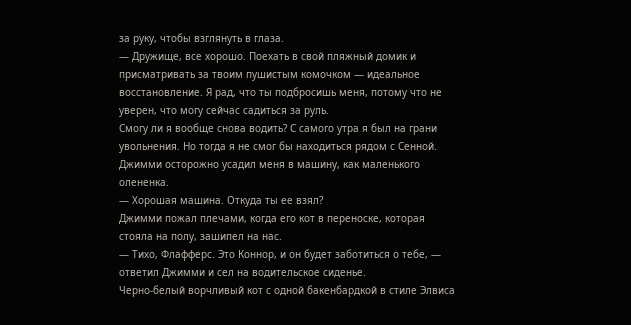за руку, чтобы взглянуть в глаза.
— Дружище, все хорошо. Поехать в свой пляжный домик и присматривать за твоим пушистым комочком — идеальное восстановление. Я рад, что ты подбросишь меня, потому что не уверен, что могу сейчас садиться за руль.
Смогу ли я вообще снова водить? С самого утра я был на грани увольнения. Но тогда я не смог бы находиться рядом с Сенной.
Джимми осторожно усадил меня в машину, как маленького олененка.
— Хорошая машина. Откуда ты ее взял?
Джимми пожал плечами, когда его кот в переноске, которая стояла на полу, зашипел на нас.
— Тихо, Флафферс. Это Коннор, и он будет заботиться о тебе, — ответил Джимми и сел на водительское сиденье.
Черно-белый ворчливый кот с одной бакенбардкой в стиле Элвиса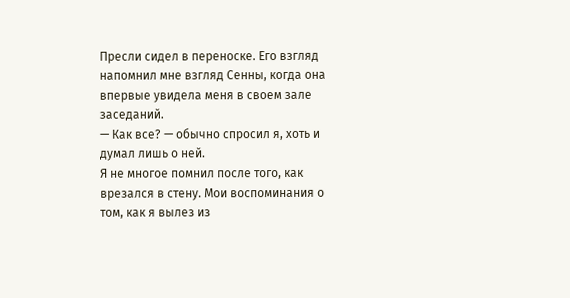Пресли сидел в переноске. Его взгляд напомнил мне взгляд Сенны, когда она впервые увидела меня в своем зале заседаний.
— Как все? — обычно спросил я, хоть и думал лишь о ней.
Я не многое помнил после того, как врезался в стену. Мои воспоминания о том, как я вылез из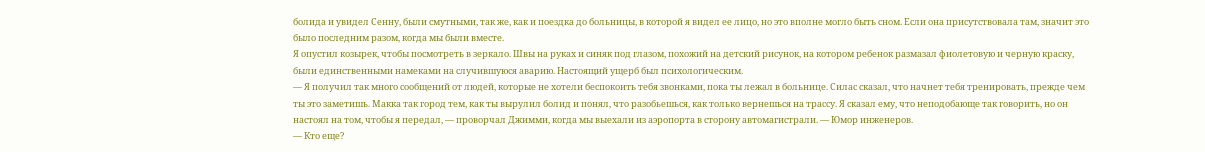болида и увидел Сенну, были смутными, так же, как и поездка до больницы, в которой я видел ее лицо, но это вполне могло быть сном. Если она присутствовала там, значит это было последним разом, когда мы были вместе.
Я опустил козырек, чтобы посмотреть в зеркало. Швы на руках и синяк под глазом, похожий на детский рисунок, на котором ребенок размазал фиолетовую и черную краску, были единственными намеками на случившуюся аварию. Настоящий ущерб был психологическим.
— Я получил так много сообщений от людей, которые не хотели беспокоить тебя звонками, пока ты лежал в больнице. Силас сказал, что начнет тебя тренировать, прежде чем ты это заметишь. Макка так город тем, как ты вырулил болид и понял, что разобьешься, как только вернешься на трассу. Я сказал ему, что неподобающе так говорить, но он настоял на том, чтобы я передал, — проворчал Джимми, когда мы выехали из аэропорта в сторону автомагистрали. — Юмор инженеров.
— Кто еще?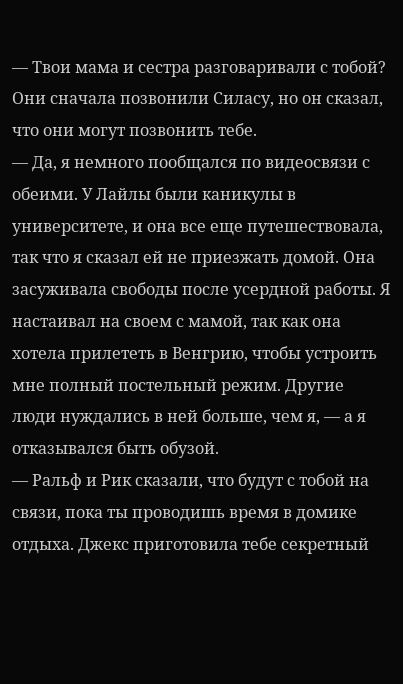— Твои мама и сестра разговаривали с тобой? Они сначала позвонили Силасу, но он сказал, что они могут позвонить тебе.
— Да, я немного пообщался по видеосвязи с обеими. У Лайлы были каникулы в университете, и она все еще путешествовала, так что я сказал ей не приезжать домой. Она засуживала свободы после усердной работы. Я настаивал на своем с мамой, так как она хотела прилететь в Венгрию, чтобы устроить мне полный постельный режим. Другие люди нуждались в ней больше, чем я, — а я отказывался быть обузой.
— Ральф и Рик сказали, что будут с тобой на связи, пока ты проводишь время в домике отдыха. Джекс приготовила тебе секретный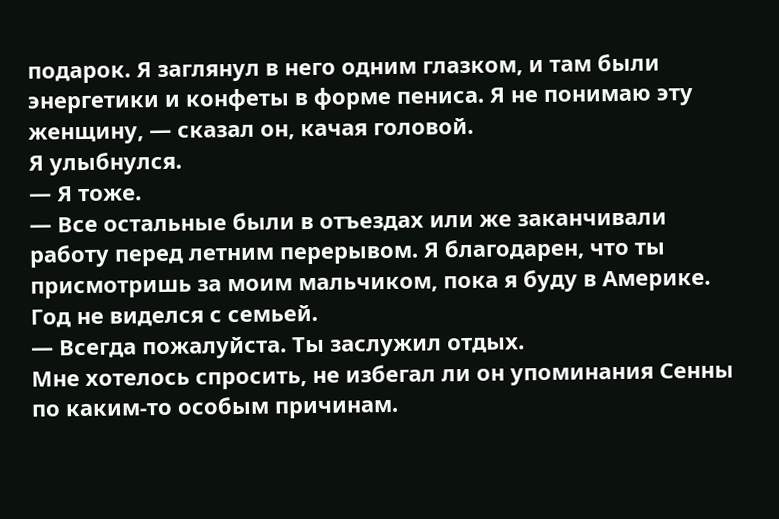подарок. Я заглянул в него одним глазком, и там были энергетики и конфеты в форме пениса. Я не понимаю эту женщину, — сказал он, качая головой.
Я улыбнулся.
— Я тоже.
— Все остальные были в отъездах или же заканчивали работу перед летним перерывом. Я благодарен, что ты присмотришь за моим мальчиком, пока я буду в Америке. Год не виделся с семьей.
— Всегда пожалуйста. Ты заслужил отдых.
Мне хотелось спросить, не избегал ли он упоминания Сенны по каким-то особым причинам.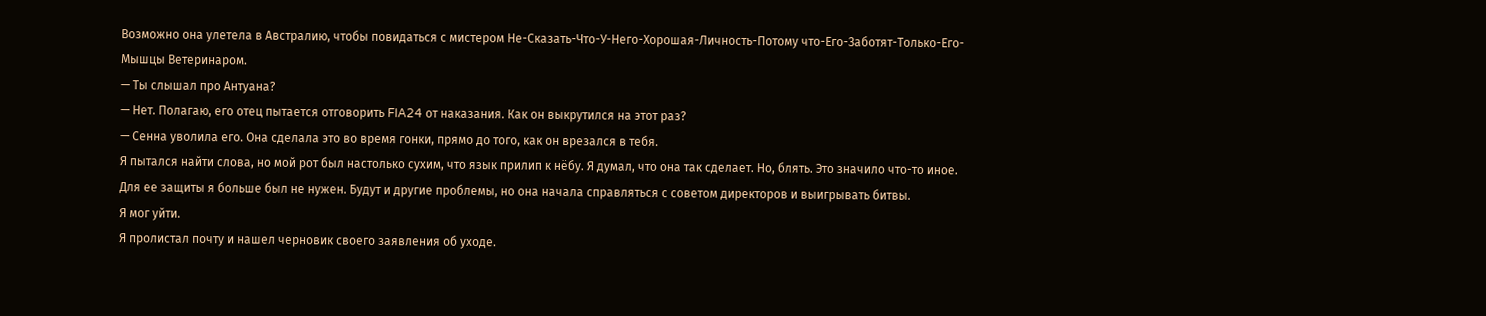Возможно она улетела в Австралию, чтобы повидаться с мистером Не-Сказать-Что-У-Него-Хорошая-Личность-Потому что-Его-Заботят-Только-Его-Мышцы Ветеринаром.
— Ты слышал про Антуана?
— Нет. Полагаю, его отец пытается отговорить FIA24 от наказания. Как он выкрутился на этот раз?
— Сенна уволила его. Она сделала это во время гонки, прямо до того, как он врезался в тебя.
Я пытался найти слова, но мой рот был настолько сухим, что язык прилип к нёбу. Я думал, что она так сделает. Но, блять. Это значило что-то иное. Для ее защиты я больше был не нужен. Будут и другие проблемы, но она начала справляться с советом директоров и выигрывать битвы.
Я мог уйти.
Я пролистал почту и нашел черновик своего заявления об уходе.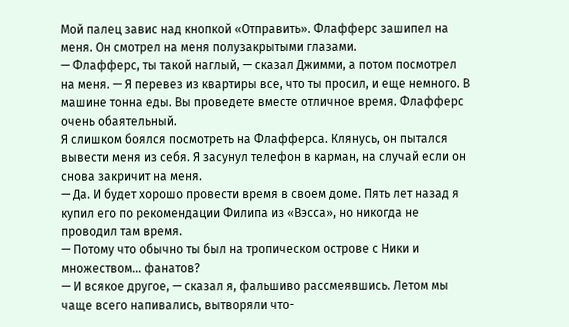Мой палец завис над кнопкой «Отправить». Флафферс зашипел на меня. Он смотрел на меня полузакрытыми глазами.
— Флафферс, ты такой наглый, — сказал Джимми, а потом посмотрел на меня. — Я перевез из квартиры все, что ты просил, и еще немного. В машине тонна еды. Вы проведете вместе отличное время. Флафферс очень обаятельный.
Я слишком боялся посмотреть на Флафферса. Клянусь, он пытался вывести меня из себя. Я засунул телефон в карман, на случай если он снова закричит на меня.
— Да. И будет хорошо провести время в своем доме. Пять лет назад я купил его по рекомендации Филипа из «Вэсса», но никогда не проводил там время.
— Потому что обычно ты был на тропическом острове с Ники и множеством… фанатов?
— И всякое другое, — сказал я, фальшиво рассмеявшись. Летом мы чаще всего напивались, вытворяли что-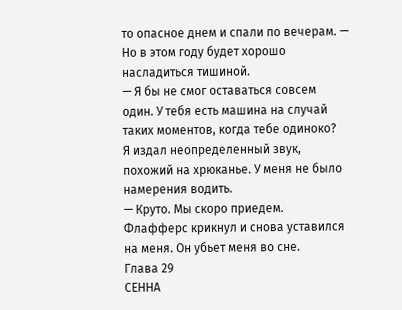то опасное днем и спали по вечерам. — Но в этом году будет хорошо насладиться тишиной.
— Я бы не смог оставаться совсем один. У тебя есть машина на случай таких моментов, когда тебе одиноко?
Я издал неопределенный звук, похожий на хрюканье. У меня не было намерения водить.
— Круто. Мы скоро приедем.
Флафферс крикнул и снова уставился на меня. Он убьет меня во сне.
Глава 29
СЕННА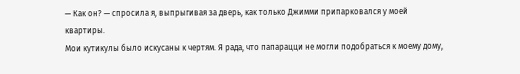— Как он? — спросила я, выпрыгивая за дверь, как только Джимми припарковался у моей квартиры.
Мои кутикулы было искусаны к чертям. Я рада, что папарацци не могли подобраться к моему дому,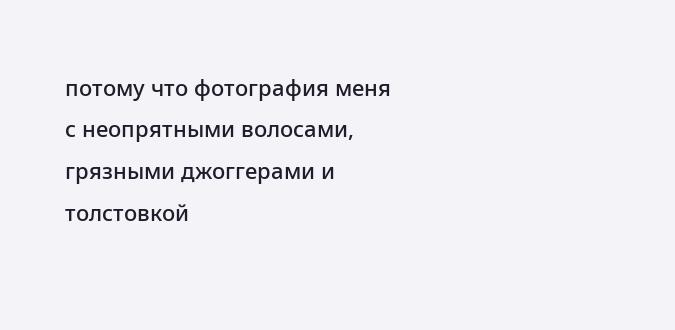потому что фотография меня с неопрятными волосами, грязными джоггерами и толстовкой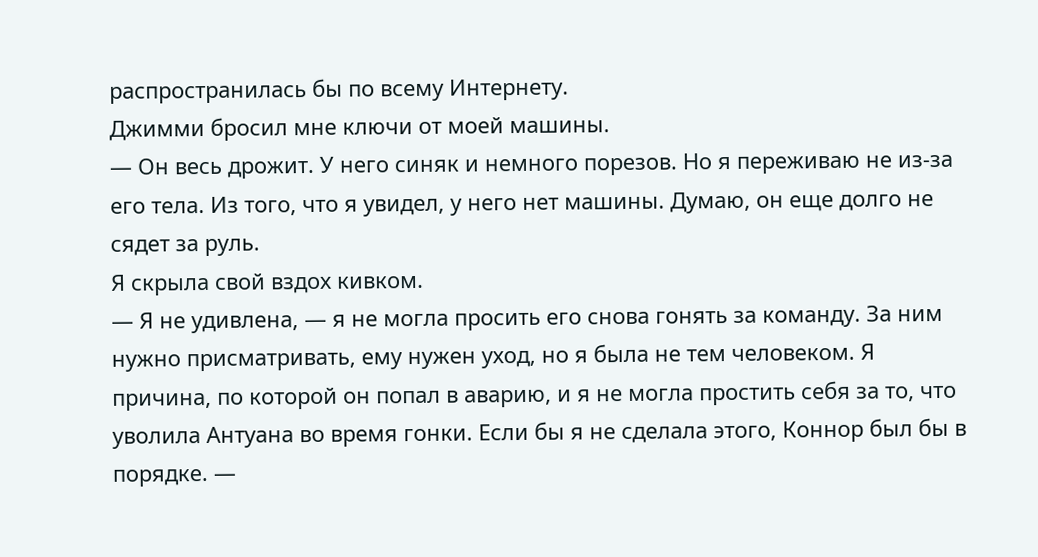распространилась бы по всему Интернету.
Джимми бросил мне ключи от моей машины.
— Он весь дрожит. У него синяк и немного порезов. Но я переживаю не из-за его тела. Из того, что я увидел, у него нет машины. Думаю, он еще долго не сядет за руль.
Я скрыла свой вздох кивком.
— Я не удивлена, — я не могла просить его снова гонять за команду. За ним нужно присматривать, ему нужен уход, но я была не тем человеком. Я причина, по которой он попал в аварию, и я не могла простить себя за то, что уволила Антуана во время гонки. Если бы я не сделала этого, Коннор был бы в порядке. —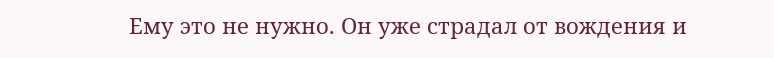Ему это не нужно. Он уже страдал от вождения и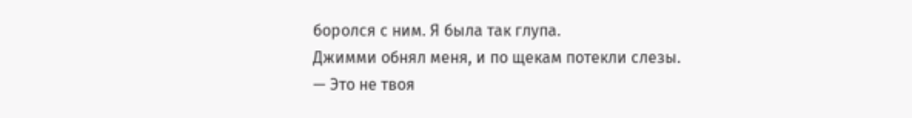боролся с ним. Я была так глупа.
Джимми обнял меня, и по щекам потекли слезы.
— Это не твоя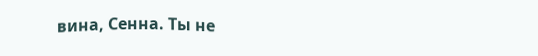вина, Сенна. Ты не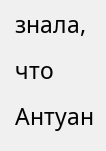знала, что Антуан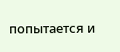попытается и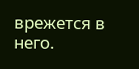врежется в него.